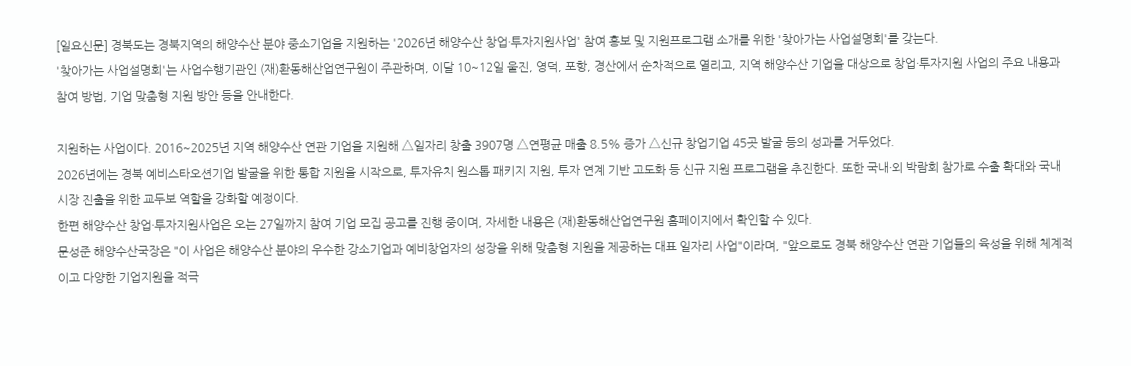[일요신문] 경북도는 경북지역의 해양수산 분야 중소기업을 지원하는 '2026년 해양수산 창업·투자지원사업' 참여 홍보 및 지원프로그램 소개를 위한 '찾아가는 사업설명회'를 갖는다.
'찾아가는 사업설명회'는 사업수행기관인 (재)환동해산업연구원이 주관하며, 이달 10~12일 울진, 영덕, 포항, 경산에서 순차적으로 열리고, 지역 해양수산 기업을 대상으로 창업·투자지원 사업의 주요 내용과 참여 방법, 기업 맞춤형 지원 방안 등을 안내한다.

지원하는 사업이다. 2016~2025년 지역 해양수산 연관 기업을 지원해 △일자리 창출 3907명 △연평균 매출 8.5% 증가 △신규 창업기업 45곳 발굴 등의 성과를 거두었다.
2026년에는 경북 예비스타오션기업 발굴을 위한 통합 지원을 시작으로, 투자유치 원스톱 패키지 지원, 투자 연계 기반 고도화 등 신규 지원 프로그램을 추진한다. 또한 국내·외 박람회 참가로 수출 확대와 국내 시장 진출을 위한 교두보 역할을 강화할 예정이다.
한편 해양수산 창업·투자지원사업은 오는 27일까지 참여 기업 모집 공고를 진행 중이며, 자세한 내용은 (재)환동해산업연구원 홈페이지에서 확인할 수 있다.
문성준 해양수산국장은 "이 사업은 해양수산 분야의 우수한 강소기업과 예비창업자의 성장을 위해 맞춤형 지원을 제공하는 대표 일자리 사업"이라며, "앞으로도 경북 해양수산 연관 기업들의 육성을 위해 체계적이고 다양한 기업지원을 적극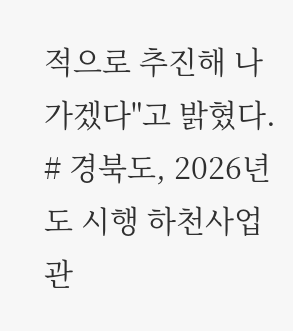적으로 추진해 나가겠다"고 밝혔다.
# 경북도, 2026년 도 시행 하천사업 관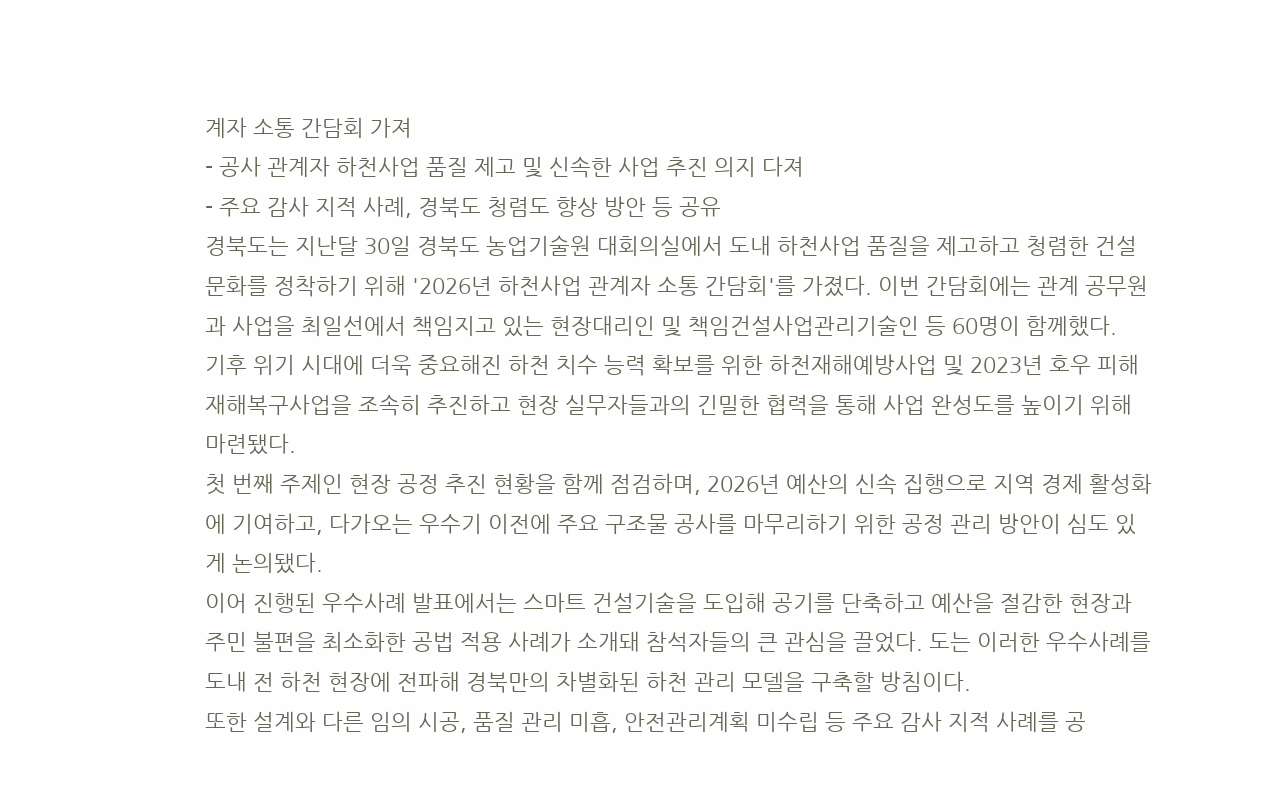계자 소통 간담회 가져
- 공사 관계자 하천사업 품질 제고 및 신속한 사업 추진 의지 다져
- 주요 감사 지적 사례, 경북도 청렴도 향상 방안 등 공유
경북도는 지난달 30일 경북도 농업기술원 대회의실에서 도내 하천사업 품질을 제고하고 청렴한 건설 문화를 정착하기 위해 '2026년 하천사업 관계자 소통 간담회'를 가졌다. 이번 간담회에는 관계 공무원과 사업을 최일선에서 책임지고 있는 현장대리인 및 책임건설사업관리기술인 등 60명이 함께했다.
기후 위기 시대에 더욱 중요해진 하천 치수 능력 확보를 위한 하천재해예방사업 및 2023년 호우 피해 재해복구사업을 조속히 추진하고 현장 실무자들과의 긴밀한 협력을 통해 사업 완성도를 높이기 위해 마련됐다.
첫 번째 주제인 현장 공정 추진 현황을 함께 점검하며, 2026년 예산의 신속 집행으로 지역 경제 활성화에 기여하고, 다가오는 우수기 이전에 주요 구조물 공사를 마무리하기 위한 공정 관리 방안이 심도 있게 논의됐다.
이어 진행된 우수사례 발표에서는 스마트 건설기술을 도입해 공기를 단축하고 예산을 절감한 현장과 주민 불편을 최소화한 공법 적용 사례가 소개돼 참석자들의 큰 관심을 끌었다. 도는 이러한 우수사례를 도내 전 하천 현장에 전파해 경북만의 차별화된 하천 관리 모델을 구축할 방침이다.
또한 설계와 다른 임의 시공, 품질 관리 미흡, 안전관리계획 미수립 등 주요 감사 지적 사례를 공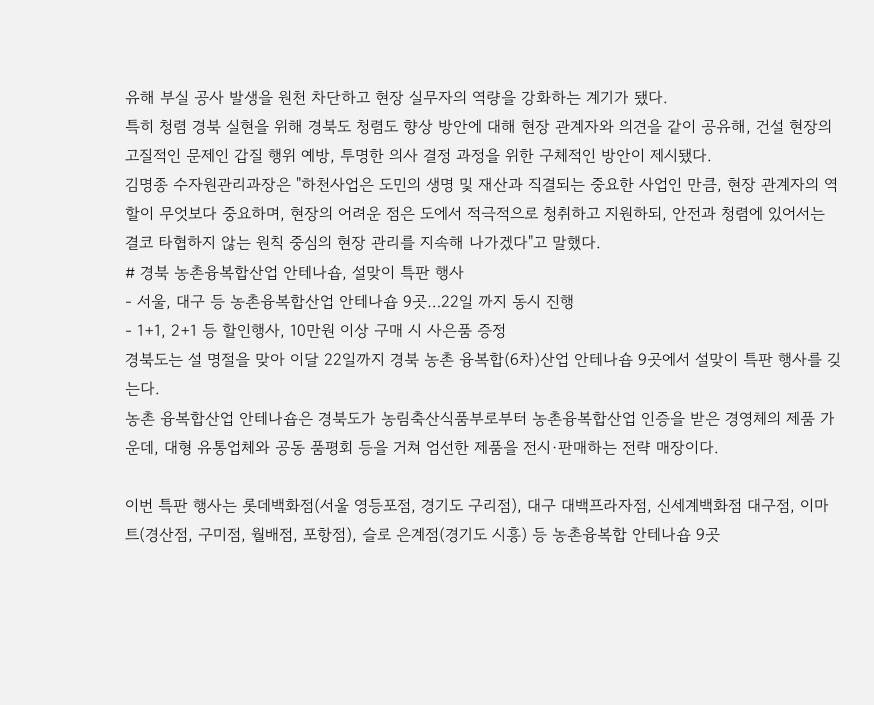유해 부실 공사 발생을 원천 차단하고 현장 실무자의 역량을 강화하는 계기가 됐다.
특히 청렴 경북 실현을 위해 경북도 청렴도 향상 방안에 대해 현장 관계자와 의견을 같이 공유해, 건설 현장의 고질적인 문제인 갑질 행위 예방, 투명한 의사 결정 과정을 위한 구체적인 방안이 제시됐다.
김명종 수자원관리과장은 "하천사업은 도민의 생명 및 재산과 직결되는 중요한 사업인 만큼, 현장 관계자의 역할이 무엇보다 중요하며, 현장의 어려운 점은 도에서 적극적으로 청취하고 지원하되, 안전과 청렴에 있어서는 결코 타협하지 않는 원칙 중심의 현장 관리를 지속해 나가겠다"고 말했다.
# 경북 농촌융복합산업 안테나숍, 설맞이 특판 행사
- 서울, 대구 등 농촌융복합산업 안테나숍 9곳…22일 까지 동시 진행
- 1+1, 2+1 등 할인행사, 10만원 이상 구매 시 사은품 증정
경북도는 설 명절을 맞아 이달 22일까지 경북 농촌 융복합(6차)산업 안테나숍 9곳에서 설맞이 특판 행사를 깆는다.
농촌 융복합산업 안테나숍은 경북도가 농림축산식품부로부터 농촌융복합산업 인증을 받은 경영체의 제품 가운데, 대형 유통업체와 공동 품평회 등을 거쳐 엄선한 제품을 전시·판매하는 전략 매장이다.

이번 특판 행사는 롯데백화점(서울 영등포점, 경기도 구리점), 대구 대백프라자점, 신세계백화점 대구점, 이마트(경산점, 구미점, 월배점, 포항점), 슬로 은계점(경기도 시흥) 등 농촌융복합 안테나숍 9곳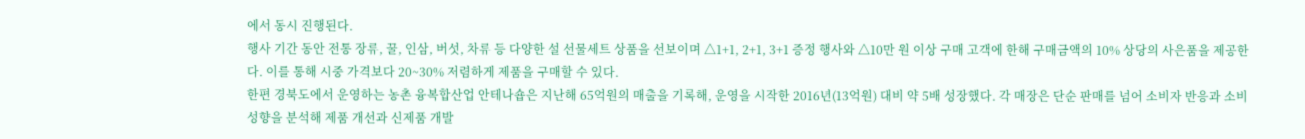에서 동시 진행된다.
행사 기간 동안 전통 장류, 꿀, 인삼, 버섯, 차류 등 다양한 설 선물세트 상품을 선보이며 △1+1, 2+1, 3+1 증정 행사와 △10만 원 이상 구매 고객에 한해 구매금액의 10% 상당의 사은품을 제공한다. 이를 통해 시중 가격보다 20~30% 저렴하게 제품을 구매할 수 있다.
한편 경북도에서 운영하는 농촌 융복합산업 안테나숍은 지난해 65억원의 매출을 기록해, 운영을 시작한 2016년(13억원) 대비 약 5배 성장했다. 각 매장은 단순 판매를 넘어 소비자 반응과 소비 성향을 분석해 제품 개선과 신제품 개발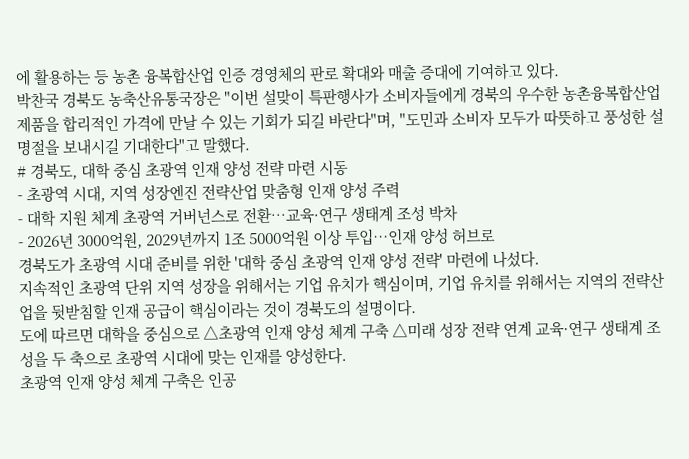에 활용하는 등 농촌 융복합산업 인증 경영체의 판로 확대와 매출 증대에 기여하고 있다.
박찬국 경북도 농축산유통국장은 "이번 설맞이 특판행사가 소비자들에게 경북의 우수한 농촌융복합산업 제품을 합리적인 가격에 만날 수 있는 기회가 되길 바란다"며, "도민과 소비자 모두가 따뜻하고 풍성한 설명절을 보내시길 기대한다"고 말했다.
# 경북도, 대학 중심 초광역 인재 양성 전략 마련 시동
- 초광역 시대, 지역 성장엔진 전략산업 맞춤형 인재 양성 주력
- 대학 지원 체계 초광역 거버넌스로 전환…교육·연구 생태계 조성 박차
- 2026년 3000억원, 2029년까지 1조 5000억원 이상 투입…인재 양성 허브로
경북도가 초광역 시대 준비를 위한 '대학 중심 초광역 인재 양성 전략' 마련에 나섰다.
지속적인 초광역 단위 지역 성장을 위해서는 기업 유치가 핵심이며, 기업 유치를 위해서는 지역의 전략산업을 뒷받침할 인재 공급이 핵심이라는 것이 경북도의 설명이다.
도에 따르면 대학을 중심으로 △초광역 인재 양성 체계 구축 △미래 성장 전략 연계 교육·연구 생태계 조성을 두 축으로 초광역 시대에 맞는 인재를 양성한다.
초광역 인재 양성 체계 구축은 인공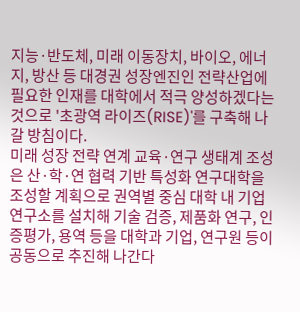지능·반도체, 미래 이동장치, 바이오, 에너지, 방산 등 대경권 성장엔진인 전략산업에 필요한 인재를 대학에서 적극 양성하겠다는 것으로 '초광역 라이즈(RISE)'를 구축해 나갈 방침이다.
미래 성장 전략 연계 교육·연구 생태계 조성은 산·학·연 협력 기반 특성화 연구대학을 조성할 계획으로 권역별 중심 대학 내 기업 연구소를 설치해 기술 검증, 제품화 연구, 인증평가, 용역 등을 대학과 기업, 연구원 등이 공동으로 추진해 나간다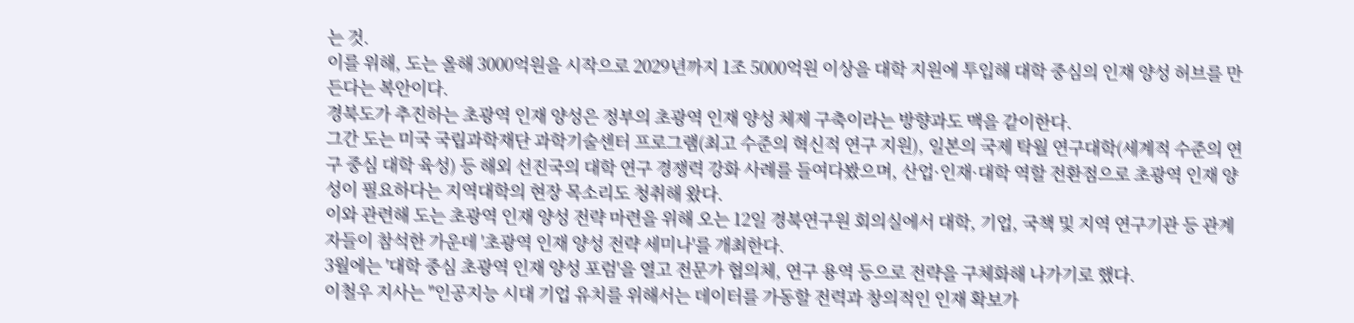는 것.
이를 위해, 도는 올해 3000억원을 시작으로 2029년까지 1조 5000억원 이상을 대학 지원에 투입해 대학 중심의 인재 양성 허브를 만든다는 복안이다.
경북도가 추진하는 초광역 인재 양성은 정부의 초광역 인재 양성 체제 구축이라는 방향과도 맥을 같이한다.
그간 도는 미국 국립과학재단 과학기술센터 프로그램(최고 수준의 혁신적 연구 지원), 일본의 국제 탁월 연구대학(세계적 수준의 연구 중심 대학 육성) 등 해외 선진국의 대학 연구 경쟁력 강화 사례를 들여다봤으며, 산업·인재·대학 역할 전환점으로 초광역 인재 양성이 필요하다는 지역대학의 현장 목소리도 청취해 왔다.
이와 관련해 도는 초광역 인재 양성 전략 마련을 위해 오는 12일 경북연구원 회의실에서 대학, 기업, 국책 및 지역 연구기관 등 관계자들이 참석한 가운데 '초광역 인재 양성 전략 세미나'를 개최한다.
3월에는 '대학 중심 초광역 인재 양성 포럼'을 열고 전문가 협의체, 연구 용역 등으로 전략을 구체화해 나가기로 했다.
이철우 지사는 "인공지능 시대 기업 유치를 위해서는 데이터를 가동할 전력과 창의적인 인재 확보가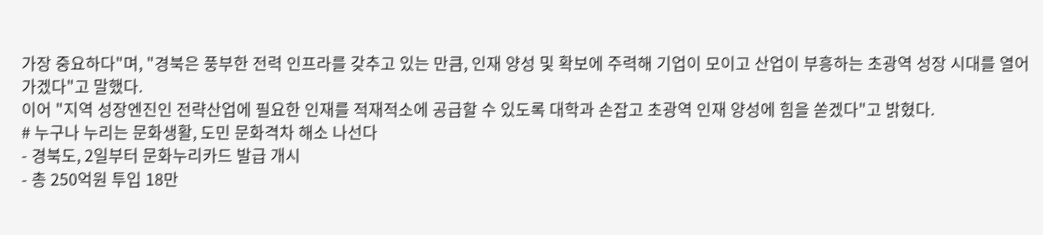가장 중요하다"며, "경북은 풍부한 전력 인프라를 갖추고 있는 만큼, 인재 양성 및 확보에 주력해 기업이 모이고 산업이 부흥하는 초광역 성장 시대를 열어가겠다"고 말했다.
이어 "지역 성장엔진인 전략산업에 필요한 인재를 적재적소에 공급할 수 있도록 대학과 손잡고 초광역 인재 양성에 힘을 쏟겠다"고 밝혔다.
# 누구나 누리는 문화생활, 도민 문화격차 해소 나선다
- 경북도, 2일부터 문화누리카드 발급 개시
- 총 250억원 투입 18만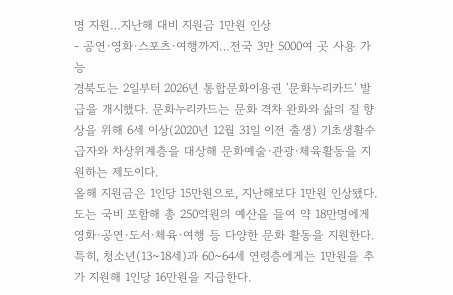명 지원…지난해 대비 지원금 1만원 인상
- 공연·영화·스포츠·여행까지…전국 3만 5000여 곳 사용 가능
경북도는 2일부터 2026년 통합문화이용권 '문화누리카드' 발급을 개시했다. 문화누리카드는 문화 격차 완화와 삶의 질 향상을 위해 6세 이상(2020년 12월 31일 이전 출생) 기초생활수급자와 차상위계층을 대상해 문화예술·관광·체육활동을 지원하는 제도이다.
올해 지원금은 1인당 15만원으로, 지난해보다 1만원 인상됐다. 도는 국비 포함해 총 250억원의 예산을 들여 약 18만명에게 영화·공연·도서·체육·여행 등 다양한 문화 활동을 지원한다. 특히, 청소년(13~18세)과 60~64세 연령층에게는 1만원을 추가 지원해 1인당 16만원을 지급한다.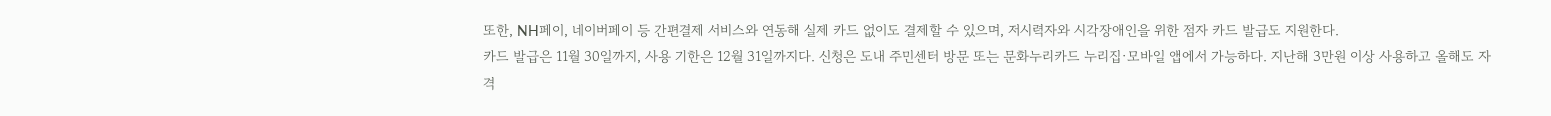또한, NH페이, 네이버페이 등 간편결제 서비스와 연동해 실제 카드 없이도 결제할 수 있으며, 저시력자와 시각장애인을 위한 점자 카드 발급도 지원한다.
카드 발급은 11월 30일까지, 사용 기한은 12월 31일까지다. 신청은 도내 주민센터 방문 또는 문화누리카드 누리집·모바일 앱에서 가능하다. 지난해 3만원 이상 사용하고 올해도 자격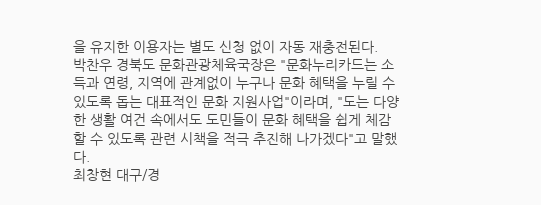을 유지한 이용자는 별도 신청 없이 자동 재충전된다.
박찬우 경북도 문화관광체육국장은 "문화누리카드는 소득과 연령, 지역에 관계없이 누구나 문화 혜택을 누릴 수 있도록 돕는 대표적인 문화 지원사업"이라며, "도는 다양한 생활 여건 속에서도 도민들이 문화 혜택을 쉽게 체감할 수 있도록 관련 시책을 적극 추진해 나가겠다"고 말했다.
최창현 대구/경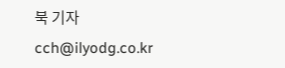북 기자 cch@ilyodg.co.kr